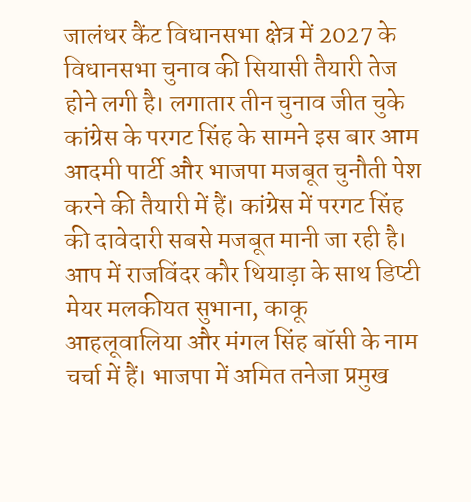जालंधर कैंट विधानसभा क्षेत्र में 2027 के विधानसभा चुनाव की सियासी तैयारी तेज होने लगी है। लगातार तीन चुनाव जीत चुके कांग्रेस के परगट सिंह के सामने इस बार आम आदमी पार्टी और भाजपा मजबूत चुनौती पेश करने की तैयारी में हैं। कांग्रेस में परगट सिंह की दावेदारी सबसे मजबूत मानी जा रही है।
आप में राजविंदर कौर थियाड़ा के साथ डिप्टी मेयर मलकीयत सुभाना, काकू आहलूवालिया और मंगल सिंह बॉसी के नाम चर्चा में हैं। भाजपा में अमित तनेजा प्रमुख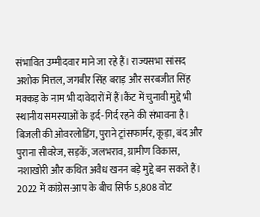संभावित उम्मीदवार माने जा रहे हैं। राज्यसभा सांसद अशोक मित्तल, जगबीर सिंह बराड़ और सरबजीत सिंह मक्कड़ के नाम भी दावेदारों में हैं।कैंट में चुनावी मुद्दे भी स्थानीय समस्याओं के इर्द-गिर्द रहने की संभावना है। बिजली की ओवरलोडिंग, पुराने ट्रांसफार्मर, कूड़ा, बंद और पुराना सीवरेज, सड़कें, जलभराव, ग्रामीण विकास, नशाखोरी और कथित अवैध खनन बड़े मुद्दे बन सकते हैं।
2022 में कांग्रेस-आप के बीच सिर्फ 5,808 वोट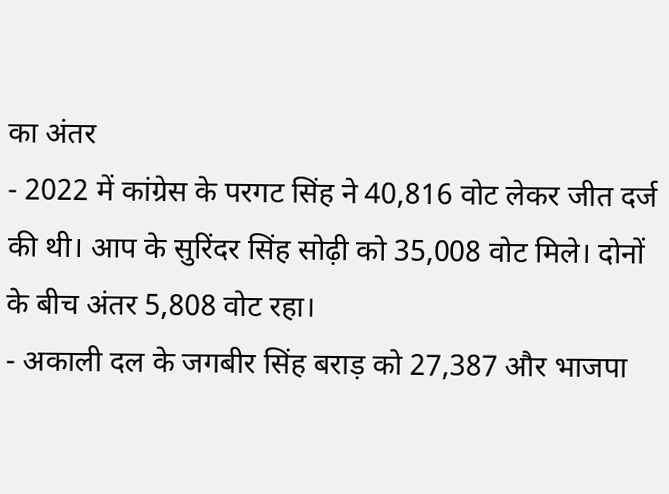का अंतर
- 2022 में कांग्रेस के परगट सिंह ने 40,816 वोट लेकर जीत दर्ज की थी। आप के सुरिंदर सिंह सोढ़ी को 35,008 वोट मिले। दोनों के बीच अंतर 5,808 वोट रहा।
- अकाली दल के जगबीर सिंह बराड़ को 27,387 और भाजपा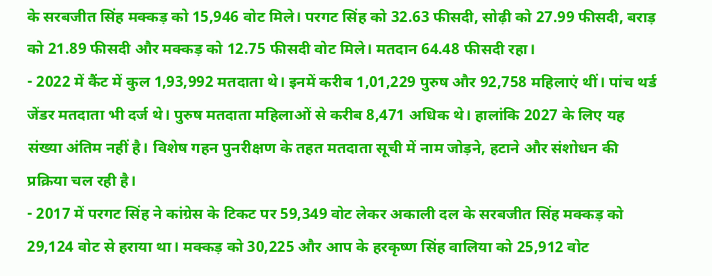के सरबजीत सिंह मक्कड़ को 15,946 वोट मिले। परगट सिंह को 32.63 फीसदी, सोढ़ी को 27.99 फीसदी, बराड़ को 21.89 फीसदी और मक्कड़ को 12.75 फीसदी वोट मिले। मतदान 64.48 फीसदी रहा।
- 2022 में कैंट में कुल 1,93,992 मतदाता थे। इनमें करीब 1,01,229 पुरुष और 92,758 महिलाएं थीं। पांच थर्ड जेंडर मतदाता भी दर्ज थे। पुरुष मतदाता महिलाओं से करीब 8,471 अधिक थे। हालांकि 2027 के लिए यह संख्या अंतिम नहीं है। विशेष गहन पुनरीक्षण के तहत मतदाता सूची में नाम जोड़ने, हटाने और संशोधन की प्रक्रिया चल रही है।
- 2017 में परगट सिंह ने कांग्रेस के टिकट पर 59,349 वोट लेकर अकाली दल के सरबजीत सिंह मक्कड़ को 29,124 वोट से हराया था। मक्कड़ को 30,225 और आप के हरकृष्ण सिंह वालिया को 25,912 वोट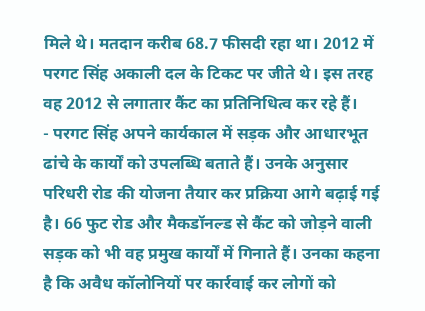मिले थे। मतदान करीब 68.7 फीसदी रहा था। 2012 में परगट सिंह अकाली दल के टिकट पर जीते थे। इस तरह वह 2012 से लगातार कैंट का प्रतिनिधित्व कर रहे हैं।
- परगट सिंह अपने कार्यकाल में सड़क और आधारभूत ढांचे के कार्यों को उपलब्धि बताते हैं। उनके अनुसार परिधरी रोड की योजना तैयार कर प्रक्रिया आगे बढ़ाई गई है। 66 फुट रोड और मैकडॉनल्ड से कैंट को जोड़ने वाली सड़क को भी वह प्रमुख कार्यों में गिनाते हैं। उनका कहना है कि अवैध कॉलोनियों पर कार्रवाई कर लोगों को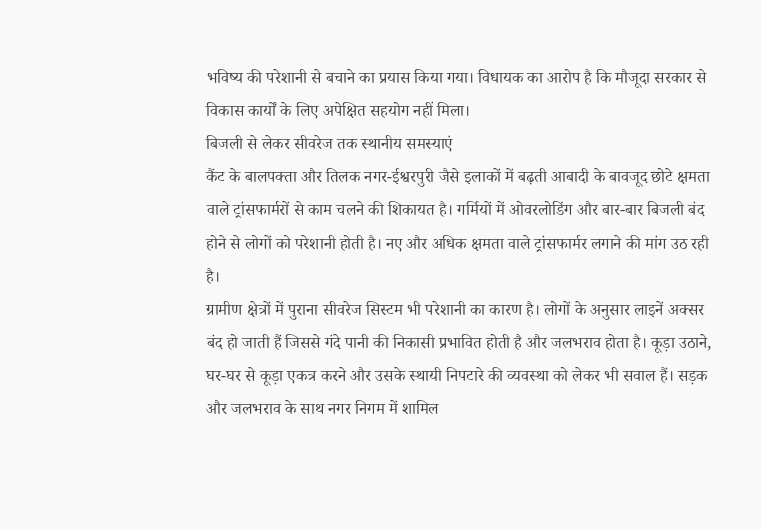भविष्य की परेशानी से बचाने का प्रयास किया गया। विधायक का आरोप है कि मौजूदा सरकार से विकास कार्यों के लिए अपेक्षित सहयोग नहीं मिला।
बिजली से लेकर सीवरेज तक स्थानीय समस्याएं
कैंट के बालपक्ता और तिलक नगर-ईश्वरपुरी जैसे इलाकों में बढ़ती आबादी के बावजूद छोटे क्षमता वाले ट्रांसफार्मरों से काम चलने की शिकायत है। गर्मियों में ओवरलोडिंग और बार-बार बिजली बंद होने से लोगों को परेशानी होती है। नए और अधिक क्षमता वाले ट्रांसफार्मर लगाने की मांग उठ रही है।
ग्रामीण क्षेत्रों में पुराना सीवरेज सिस्टम भी परेशानी का कारण है। लोगों के अनुसार लाइनें अक्सर बंद हो जाती हैं जिससे गंदे पानी की निकासी प्रभावित होती है और जलभराव होता है। कूड़ा उठाने, घर-घर से कूड़ा एकत्र करने और उसके स्थायी निपटारे की व्यवस्था को लेकर भी सवाल हैं। सड़क और जलभराव के साथ नगर निगम में शामिल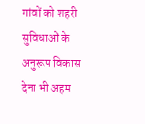गांवों को शहरी सुविधाओं के अनुरूप विकास देना भी अहम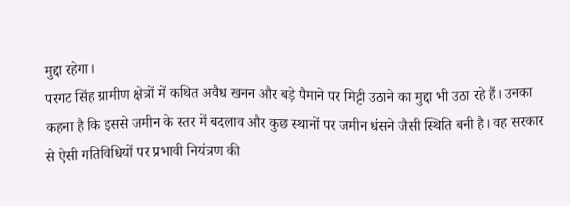मुद्दा रहेगा।
परगट सिंह ग्रामीण क्षेत्रों में कथित अवैध खनन और बड़े पैमाने पर मिट्टी उठाने का मुद्दा भी उठा रहे हैं। उनका कहना है कि इससे जमीन के स्तर में बदलाव और कुछ स्थानों पर जमीन धंसने जैसी स्थिति बनी है। वह सरकार से ऐसी गतिविधियों पर प्रभावी नियंत्रण की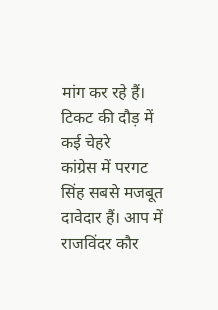मांग कर रहे हैं।
टिकट की दौड़ में कई चेहरे
कांग्रेस में परगट सिंह सबसे मजबूत दावेदार हैं। आप में राजविंदर कौर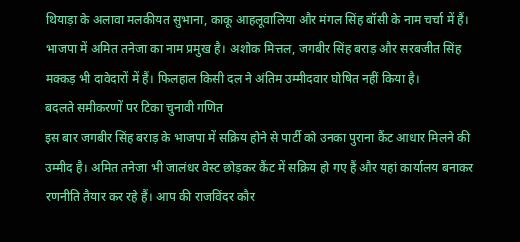थियाड़ा के अलावा मलकीयत सुभाना, काकू आहलूवालिया और मंगल सिंह बॉसी के नाम चर्चा में हैं। भाजपा में अमित तनेजा का नाम प्रमुख है। अशोक मित्तल, जगबीर सिंह बराड़ और सरबजीत सिंह मक्कड़ भी दावेदारों में हैं। फिलहाल किसी दल ने अंतिम उम्मीदवार घोषित नहीं किया है।
बदलते समीकरणों पर टिका चुनावी गणित
इस बार जगबीर सिंह बराड़ के भाजपा में सक्रिय होने से पार्टी को उनका पुराना कैंट आधार मिलने की उम्मीद है। अमित तनेजा भी जालंधर वेस्ट छोड़कर कैंट में सक्रिय हो गए हैं और यहां कार्यालय बनाकर रणनीति तैयार कर रहे हैं। आप की राजविंदर कौर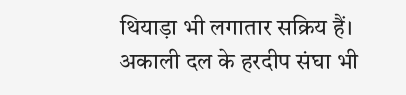थियाड़ा भी लगातार सक्रिय हैं। अकाली दल के हरदीप संघा भी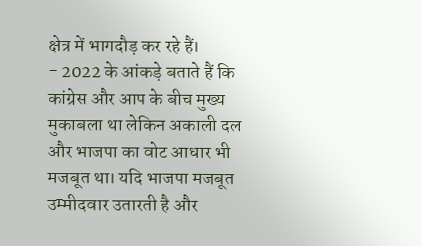क्षेत्र में भागदौड़ कर रहे हैं।
- 2022 के आंकड़े बताते हैं कि कांग्रेस और आप के बीच मुख्य मुकाबला था लेकिन अकाली दल और भाजपा का वोट आधार भी मजबूत था। यदि भाजपा मजबूत उम्मीदवार उतारती है और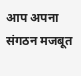आप अपना संगठन मजबूत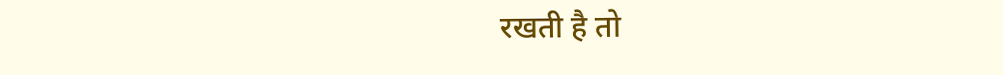रखती है तो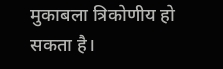मुकाबला त्रिकोणीय हो सकता है।